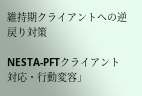維持期クライアントへの逆戻り対策

NESTA-PFTクライアント対応・行動変容」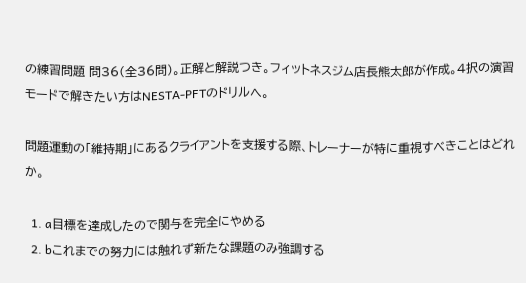の練習問題 問36(全36問)。正解と解説つき。フィットネスジム店長熊太郎が作成。4択の演習モードで解きたい方はNESTA-PFTのドリルへ。

問題運動の「維持期」にあるクライアントを支援する際、トレーナーが特に重視すべきことはどれか。

  1. a目標を達成したので関与を完全にやめる
  2. bこれまでの努力には触れず新たな課題のみ強調する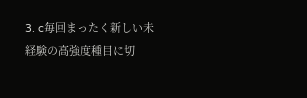3. c毎回まったく新しい未経験の高強度種目に切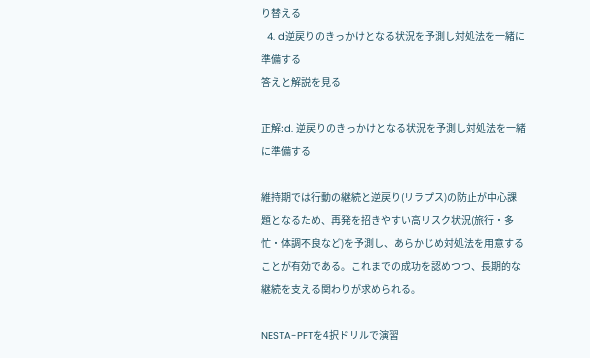り替える
  4. d逆戻りのきっかけとなる状況を予測し対処法を一緒に準備する
答えと解説を見る

正解:d. 逆戻りのきっかけとなる状況を予測し対処法を一緒に準備する

維持期では行動の継続と逆戻り(リラプス)の防止が中心課題となるため、再発を招きやすい高リスク状況(旅行・多忙・体調不良など)を予測し、あらかじめ対処法を用意することが有効である。これまでの成功を認めつつ、長期的な継続を支える関わりが求められる。

NESTA-PFTを4択ドリルで演習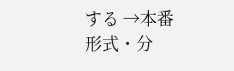する →本番形式・分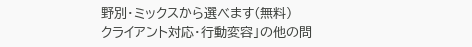野別・ミックスから選べます(無料)
クライアント対応・行動変容」の他の問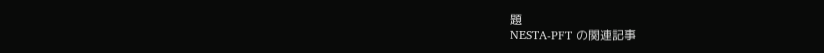題
NESTA-PFT の関連記事